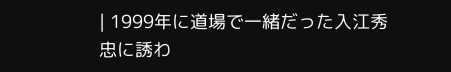| 1999年に道場で一緒だった入江秀忠に誘わ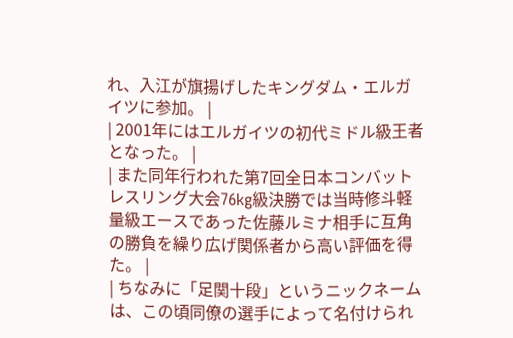れ、入江が旗揚げしたキングダム・エルガイツに参加。 |
| 2001年にはエルガイツの初代ミドル級王者となった。 |
| また同年行われた第7回全日本コンバットレスリング大会76kg級決勝では当時修斗軽量級エースであった佐藤ルミナ相手に互角の勝負を繰り広げ関係者から高い評価を得た。 |
| ちなみに「足関十段」というニックネームは、この頃同僚の選手によって名付けられ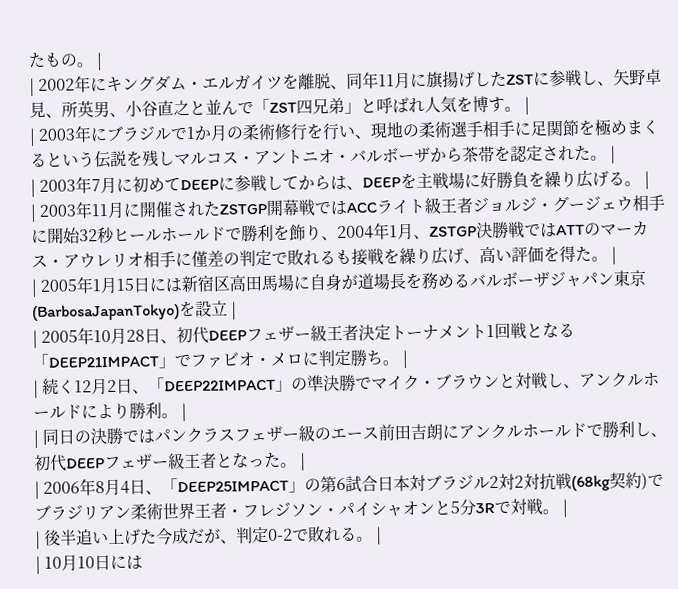たもの。 |
| 2002年にキングダム・エルガイツを離脱、同年11月に旗揚げしたZSTに参戦し、矢野卓見、所英男、小谷直之と並んで「ZST四兄弟」と呼ばれ人気を博す。 |
| 2003年にブラジルで1か月の柔術修行を行い、現地の柔術選手相手に足関節を極めまくるという伝説を残しマルコス・アントニオ・バルボーザから茶帯を認定された。 |
| 2003年7月に初めてDEEPに参戦してからは、DEEPを主戦場に好勝負を繰り広げる。 |
| 2003年11月に開催されたZSTGP開幕戦ではACCライト級王者ジョルジ・グージェウ相手に開始32秒ヒールホールドで勝利を飾り、2004年1月、ZSTGP決勝戦ではATTのマーカス・アウレリオ相手に僅差の判定で敗れるも接戦を繰り広げ、高い評価を得た。 |
| 2005年1月15日には新宿区高田馬場に自身が道場長を務めるバルボーザジャパン東京(BarbosaJapanTokyo)を設立 |
| 2005年10月28日、初代DEEPフェザー級王者決定トーナメント1回戦となる「DEEP21IMPACT」でファビオ・メロに判定勝ち。 |
| 続く12月2日、「DEEP22IMPACT」の準決勝でマイク・ブラウンと対戦し、アンクルホールドにより勝利。 |
| 同日の決勝ではパンクラスフェザー級のエース前田吉朗にアンクルホールドで勝利し、初代DEEPフェザー級王者となった。 |
| 2006年8月4日、「DEEP25IMPACT」の第6試合日本対ブラジル2対2対抗戦(68kg契約)でブラジリアン柔術世界王者・フレジソン・パイシャオンと5分3Rで対戦。 |
| 後半追い上げた今成だが、判定0-2で敗れる。 |
| 10月10日には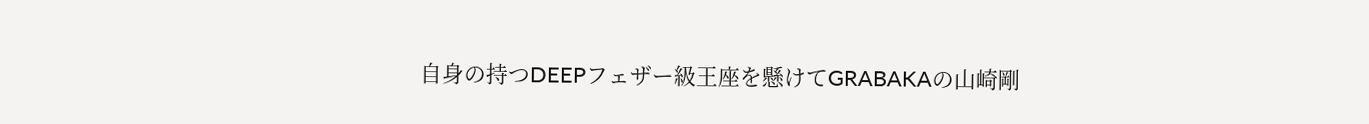自身の持つDEEPフェザー級王座を懸けてGRABAKAの山崎剛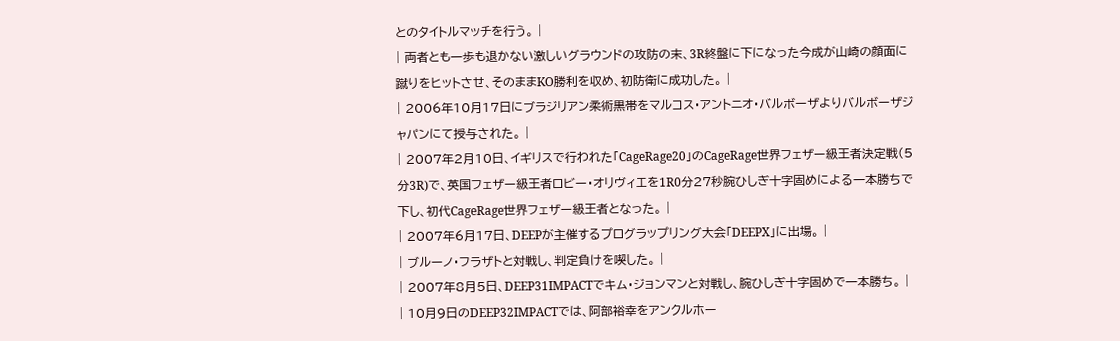とのタイトルマッチを行う。 |
| 両者とも一歩も退かない激しいグラウンドの攻防の末、3R終盤に下になった今成が山崎の顔面に蹴りをヒットさせ、そのままKO勝利を収め、初防衛に成功した。 |
| 2006年10月17日にブラジリアン柔術黒帯をマルコス・アントニオ・バルボーザよりバルボーザジャパンにて授与された。 |
| 2007年2月10日、イギリスで行われた「CageRage20」のCageRage世界フェザー級王者決定戦(5分3R)で、英国フェザー級王者ロビー・オリヴィエを1R0分27秒腕ひしぎ十字固めによる一本勝ちで下し、初代CageRage世界フェザー級王者となった。 |
| 2007年6月17日、DEEPが主催するプログラップリング大会「DEEPX」に出場。 |
| ブルーノ・フラザトと対戦し、判定負けを喫した。 |
| 2007年8月5日、DEEP31IMPACTでキム・ジョンマンと対戦し、腕ひしぎ十字固めで一本勝ち。 |
| 10月9日のDEEP32IMPACTでは、阿部裕幸をアンクルホー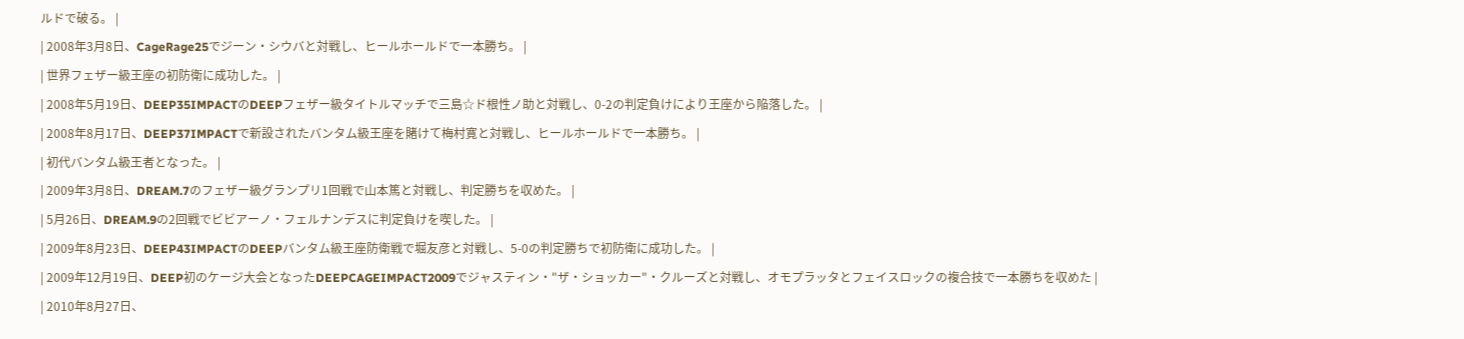ルドで破る。 |
| 2008年3月8日、CageRage25でジーン・シウバと対戦し、ヒールホールドで一本勝ち。 |
| 世界フェザー級王座の初防衛に成功した。 |
| 2008年5月19日、DEEP35IMPACTのDEEPフェザー級タイトルマッチで三島☆ド根性ノ助と対戦し、0-2の判定負けにより王座から陥落した。 |
| 2008年8月17日、DEEP37IMPACTで新設されたバンタム級王座を賭けて梅村寛と対戦し、ヒールホールドで一本勝ち。 |
| 初代バンタム級王者となった。 |
| 2009年3月8日、DREAM.7のフェザー級グランプリ1回戦で山本篤と対戦し、判定勝ちを収めた。 |
| 5月26日、DREAM.9の2回戦でビビアーノ・フェルナンデスに判定負けを喫した。 |
| 2009年8月23日、DEEP43IMPACTのDEEPバンタム級王座防衛戦で堀友彦と対戦し、5-0の判定勝ちで初防衛に成功した。 |
| 2009年12月19日、DEEP初のケージ大会となったDEEPCAGEIMPACT2009でジャスティン・"ザ・ショッカー"・クルーズと対戦し、オモプラッタとフェイスロックの複合技で一本勝ちを収めた |
| 2010年8月27日、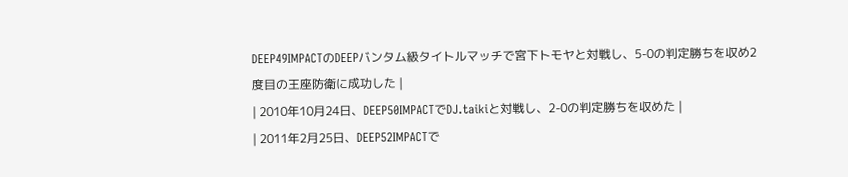DEEP49IMPACTのDEEPバンタム級タイトルマッチで宮下トモヤと対戦し、5-0の判定勝ちを収め2度目の王座防衛に成功した |
| 2010年10月24日、DEEP50IMPACTでDJ.taikiと対戦し、2-0の判定勝ちを収めた |
| 2011年2月25日、DEEP52IMPACTで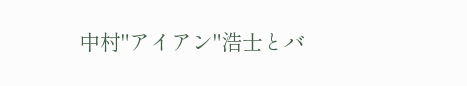中村"アイアン"浩士とバ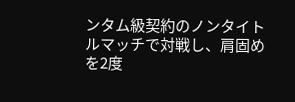ンタム級契約のノンタイトルマッチで対戦し、肩固めを2度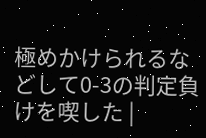極めかけられるなどして0-3の判定負けを喫した |